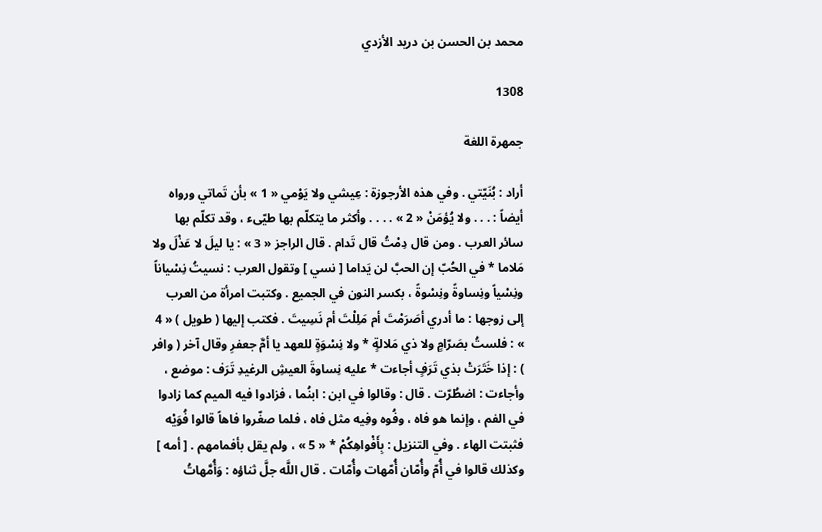محمد بن الحسن بن دريد الأزدي

1308

جمهرة اللغة

أراد : بُنَيّتي . وفي هذه الأرجوزة : عِيشي ولا يَوْمي « 1 » بأن تَماتي ورواه أيضاً : . . . ولا يُؤمَنْ « 2 » . . . . وأكثر ما يتكلّم بها طيّىء ، وقد تكلّم بها سائر العرب . ومن قال دِمْتُ قال تَدام . قال الراجز « 3 » : يا ليلَ لا عَذْلَ ولا مَلاما * في الحُبّ إن الحبَّ لن يَداما [ نسي ] وتقول العرب : نسيتُ نِسْياناً ونِسْياً ونِساوةً ونِسْوةً ، بكسر النون في الجميع . وكتبت امرأة من العرب إلى زوجها : ما أدري أصَرَمْتَ أم مَلِلْتَ أم نَسِيتَ . فكتب إليها ( طويل ) « 4 » : فلستُ بصَرّامٍ ولا ذي مَلالةٍ * ولا نِسْوَةٍ للعهد يا أمَّ جعفرِ وقال آخر ( وافر ) : إذا خَتَرَتْ بذي تَرَفٍ أجاءت * عليه نِساوةَ العيشِ الرغيدِ تَرَف : موضع ، وأجاءت : اضطُرّت . قال : وقالوا في ابن : ابنُما ، فزادوا فيه الميم كما زادوا في الفم ، وإنما هو فاه ، وفُوه وفِيه مثل فاه ، فلما صغّروا فاهاً قالوا فُوَيْه فثبتت الهاء . وفي التنزيل : بِأَفْواهِكُمْ * « 5 » ، ولم يقل بأفمامهم . [ أمه ] وكذلك قالوا في أُمّ وأُمّان أُمّهات وأُمّات . قال اللَّه جلَّ ثناؤه : وَأُمَّهاتُ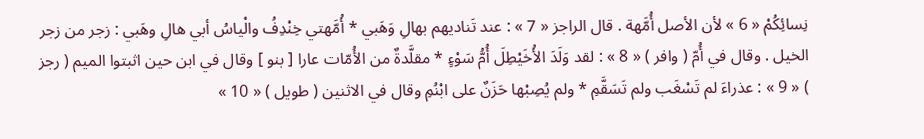نِسائِكُمْ « 6 » لأن الأصل أُمَّهة . قال الراجز « 7 » : عند تَناديهم بهالِ وَهَبي * أُمَّهتي خِنْدِفُ والْياسُ أبي هالِ وهَبي : زجر من زجر الخيل . وقال في أُمّ ( وافر ) « 8 » : لقد وَلَدَ الأُخَيْطِلَ أُمُّ سَوْءٍ * مقلَّدةٌ من الأُمّات عارا [ بنو ] وقال في ابن حين اثبتوا الميم ( رجز ) « 9 » : عذراءَ لم تَسْغَب ولم تَسَقَّمِ * ولم يُصِبْها حَزَنٌ على ابْنُمِ وقال في الاثنين ( طويل ) « 10 »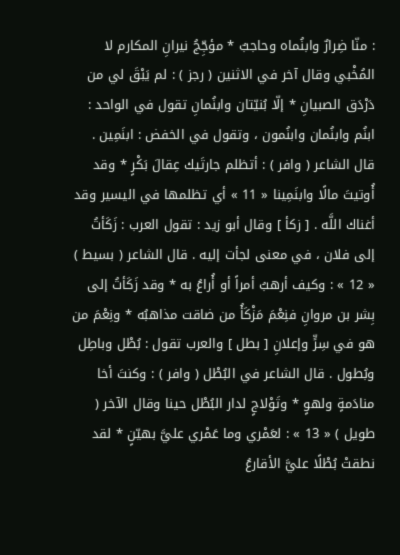: منّا ضِرارٌ وابنُماه وحاجبٌ * مؤجِّجُ نيرانِ المكارم لا المُخْبي وقال آخر في الاثنين ( رجز ) : لم يَبْقَ لي من دَرْدَق الصبيانِ * إلّا بُنيّتان وابنُمانِ تقول في الواحد : ابنُم وابنُمان وابنُمون ، وتقول في الخفض : ابنَمِين . قال الشاعر ( وافر ) : أتظلم جارتَيك عِقالَ بَكْرٍ * وقد أُوتيتَ مالًا وابنَمِينا « 11 » أي تظلمها في اليسير وقد أغناك اللَّه . [ زكأ ] وقال أبو زيد : تقول العرب : زَكَأتُ إلى فلان ، في معنى لجأت إليه . قال الشاعر ( بسيط ) « 12 » : وكيف أرهبُ أمراً أو أُراعُ به * وقد زَكَأتُ إلى بِشر بن مروانِ فنِعْمَ مَزْكَأُ من ضاقت مذاهبُه * ونِعْمَ من هو في سِرٍّ وإعلانِ [ بطل ] والعرب تقول : بُطْل وباطِل وبُطول . قال الشاعر في البُطْل ( وافر ) : وكنتَ أخا منادَمةٍ ولهوٍ * وتَوْلاجٍ لدار البُطْل حينا وقال الآخر ( طويل ) « 13 » : لعَمْري وما عَمْري عليَّ بهيّنٍ * لقد نطقتْ بُطْلًا عليَّ الأقارعُ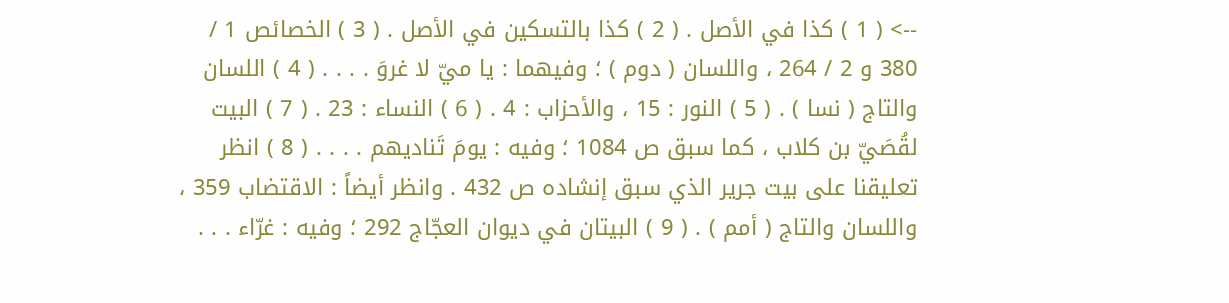--> ( 1 ) كذا في الأصل . ( 2 ) كذا بالتسكين في الأصل . ( 3 ) الخصائص 1 / 380 و 2 / 264 ، واللسان ( دوم ) ؛ وفيهما : يا ميّ لا غروَ . . . . ( 4 ) اللسان والتاج ( نسا ) . ( 5 ) النور : 15 ، والأحزاب : 4 . ( 6 ) النساء : 23 . ( 7 ) البيت لقُصَيّ بن كلاب ، كما سبق ص 1084 ؛ وفيه : يومَ تَناديهم . . . . ( 8 ) انظر تعليقنا على بيت جرير الذي سبق إنشاده ص 432 . وانظر أيضاً : الاقتضاب 359 ، واللسان والتاج ( أمم ) . ( 9 ) البيتان في ديوان العجّاج 292 ؛ وفيه : غرّاء . . .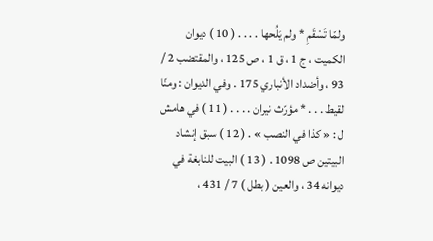ولمّا تَسْقَمِ * ولم يَلُحها . . . . ( 10 ) ديوان الكميت ، ج 1 ، ق 1 ، ص 125 ، والمقتضب 2 / 93 ، وأضداد الأنباري 175 . وفي الديوان : ومنّا لقيط . . . * مؤرّث نيران . . . . ( 11 ) في هامش ل : « كذا في النصب » . ( 12 ) سبق إنشاد البيتين ص 1098 . ( 13 ) البيت للنابغة في ديوانه 34 ، والعين ( بطل ) 7 / 431 ،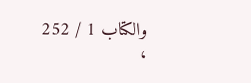والكتاب 1 / 252 ،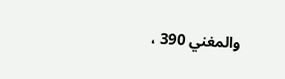والمغني 390 ،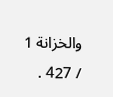والخزانة 1 / 427 .